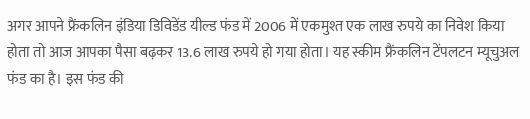अगर आपने फ्रैंकलिन इंडिया डिविडेंड यील्ड फंड में 2006 में एकमुश्त एक लाख रुपये का निवेश किया होता तो आज आपका पैसा बढ़कर 13.6 लाख रुपये हो गया होता। यह स्कीम फ्रैंकलिन टेंपलटन म्यूचुअल फंड का है। इस फंड की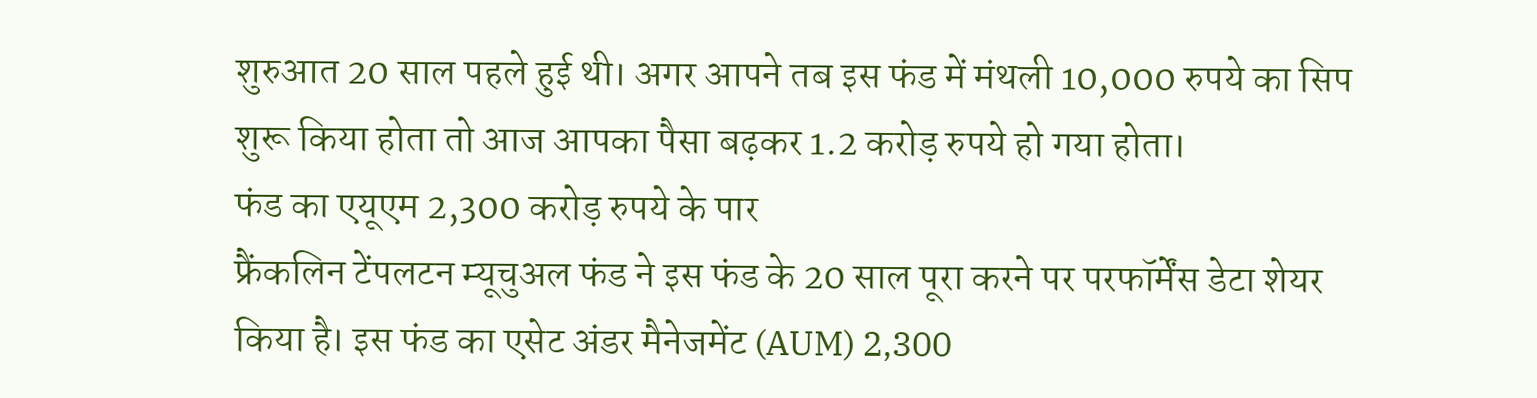शुरुआत 20 साल पहले हुई थी। अगर आपने तब इस फंड में मंथली 10,000 रुपये का सिप शुरू किया होता तो आज आपका पैसा बढ़कर 1.2 करोड़ रुपये हो गया होता।
फंड का एयूएम 2,300 करोड़ रुपये के पार
फ्रैंकलिन टेंपलटन म्यूचुअल फंड ने इस फंड के 20 साल पूरा करने पर परफॉर्मेंस डेटा शेयर किया है। इस फंड का एसेट अंडर मैनेजमेंट (AUM) 2,300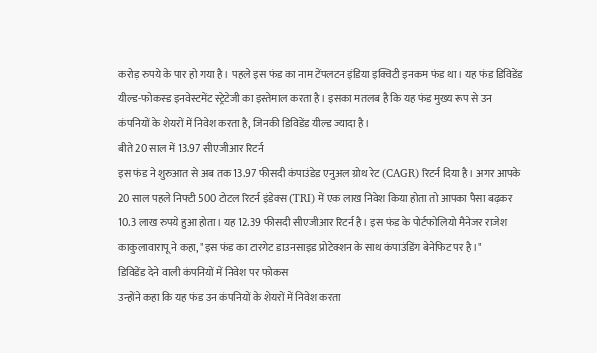करोड़ रुपये के पार हो गया है। पहले इस फंड का नाम टेंपलटन इंडिया इक्विटी इनकम फंड था। यह फंड डिविडेंड यील्ड-फोकस्ड इनवेस्टमेंट स्ट्रेटेजी का इस्तेमाल करता है। इसका मतलब है कि यह फंड मुख्य रूप से उन कंपनियों के शेयरों में निवेश करता है, जिनकी डिविडेंड यील्ड ज्यादा है।
बीते 20 साल में 13.97 सीएजीआर रिटर्न
इस फंड ने शुरुआत से अब तक 13.97 फीसदी कंपाउंडेड एनुअल ग्रोथ रेट (CAGR) रिटर्न दिया है। अगर आपके 20 साल पहले निफ्टी 500 टोटल रिटर्न इंडेक्स (TRI) में एक लाख निवेश किया होता तो आपका पैसा बढ़कर 10.3 लाख रुपये हुआ होता। यह 12.39 फीसदी सीएजीआर रिटर्न है। इस फंड के पोर्टफोलियो मैनेजर राजेश काकुलावारापू ने कहा, "इस फंड का टारगेट डाउनसाइड प्रोटेक्शन के साथ कंपाउंडिंग बेनेफिट पर है।"
डिविडेंड देने वाली कंपनियों में निवेश पर फोकस
उन्होंने कहा कि यह फंड उन कंपनियों के शेयरों में निवेश करता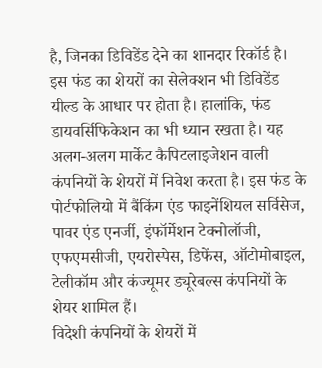है, जिनका डिविडेंड देने का शानदार रिकॉर्ड है। इस फंड का शेयरों का सेलेक्शन भी डिविडेंड यील्ड के आधार पर होता है। हालांकि, फंड डायवर्सिफिकेशन का भी ध्यान रखता है। यह अलग-अलग मार्केट कैपिटलाइजेशन वाली कंपनियों के शेयरों में निवेश करता है। इस फंड के पोर्टफोलियो में बैंकिंग एंड फाइनेंशियल सर्विसेज, पावर एंड एनर्जी, इंफॉर्मेशन टेक्नोलॉजी, एफएमसीजी, एयरोस्पेस, डिफेंस, ऑटोमोबाइल, टेलीकॉम और कंज्यूमर ड्यूरेबल्स कंपनियों के शेयर शामिल हैं।
विदेशी कंपनियों के शेयरों में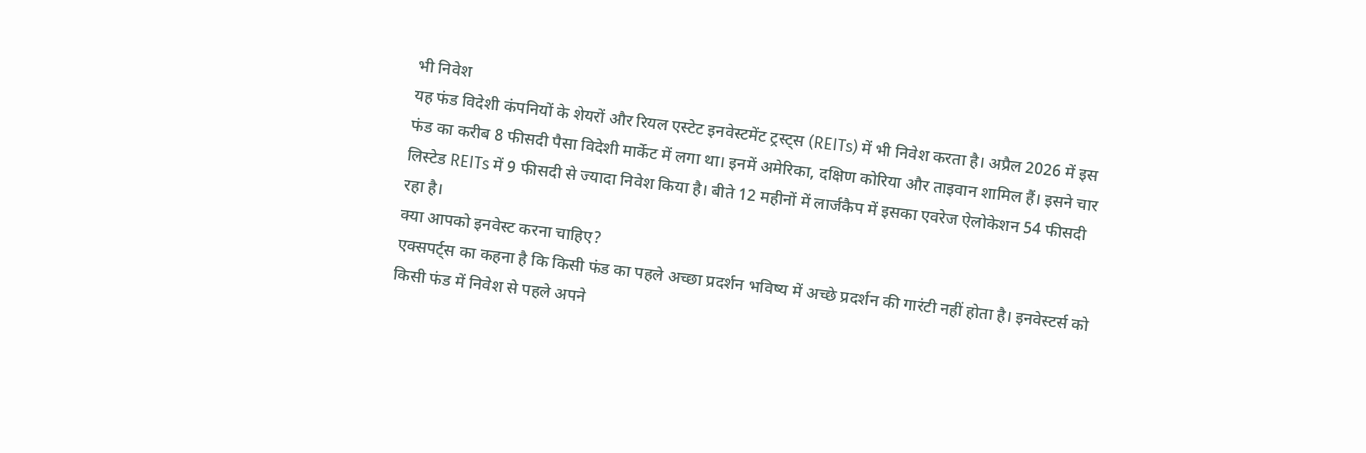भी निवेश
यह फंड विदेशी कंपनियों के शेयरों और रियल एस्टेट इनवेस्टमेंट ट्रस्ट्स (REITs) में भी निवेश करता है। अप्रैल 2026 में इस फंड का करीब 8 फीसदी पैसा विदेशी मार्केट में लगा था। इनमें अमेरिका, दक्षिण कोरिया और ताइवान शामिल हैं। इसने चार लिस्टेड REITs में 9 फीसदी से ज्यादा निवेश किया है। बीते 12 महीनों में लार्जकैप में इसका एवरेज ऐलोकेशन 54 फीसदी रहा है।
क्या आपको इनवेस्ट करना चाहिए?
एक्सपर्ट्स का कहना है कि किसी फंड का पहले अच्छा प्रदर्शन भविष्य में अच्छे प्रदर्शन की गारंटी नहीं होता है। इनवेस्टर्स को किसी फंड में निवेश से पहले अपने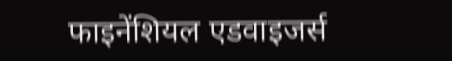फाइनेंशियल एडवाइजर्स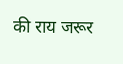की राय जरूर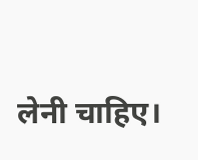लेनी चाहिए।